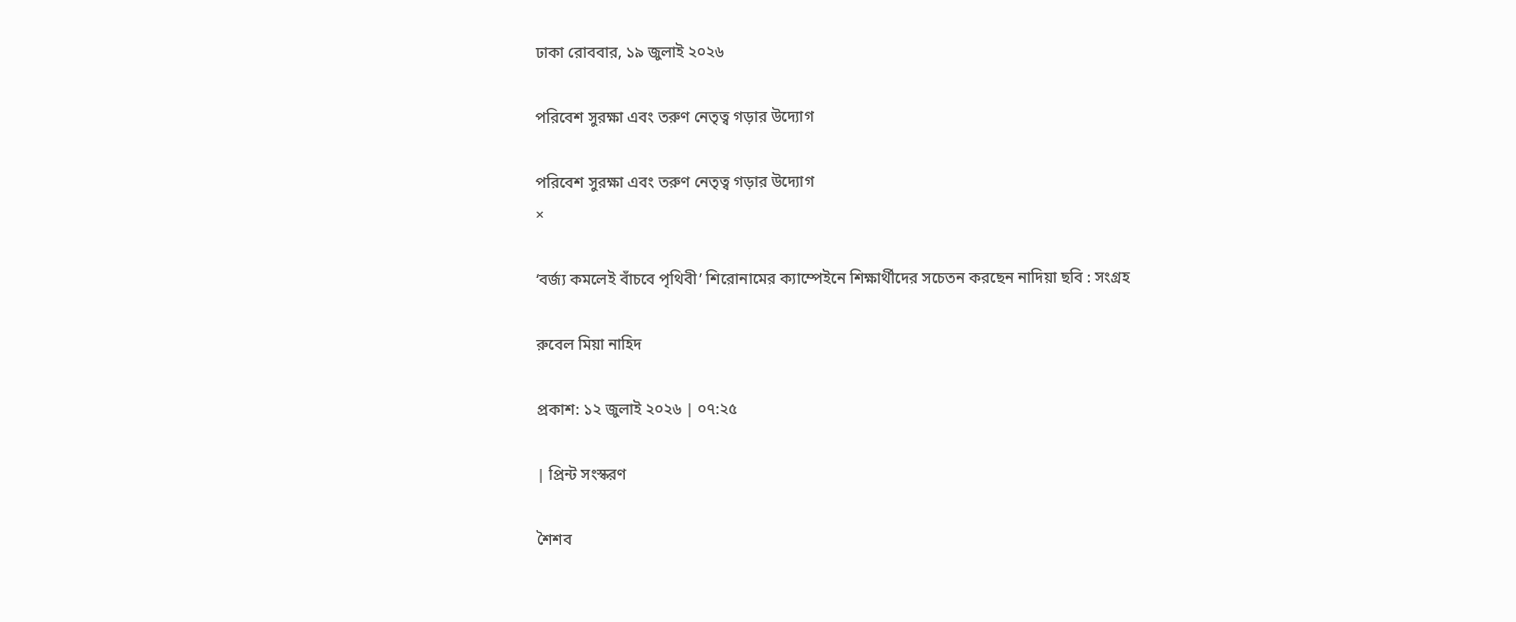ঢাকা রোববার, ১৯ জুলাই ২০২৬

পরিবেশ সুরক্ষা এবং তরুণ নেতৃত্ব গড়ার উদ্যোগ

পরিবেশ সুরক্ষা এবং তরুণ নেতৃত্ব গড়ার উদ্যোগ
×

‘বর্জ্য কমলেই বাঁচবে পৃথিবী’ শিরোনামের ক্যাম্পেইনে শিক্ষার্থীদের সচেতন করছেন নাদিয়া ছবি : সংগ্রহ

রুবেল মিয়া নাহিদ

প্রকাশ: ১২ জুলাই ২০২৬ | ০৭:২৫

| প্রিন্ট সংস্করণ

শৈশব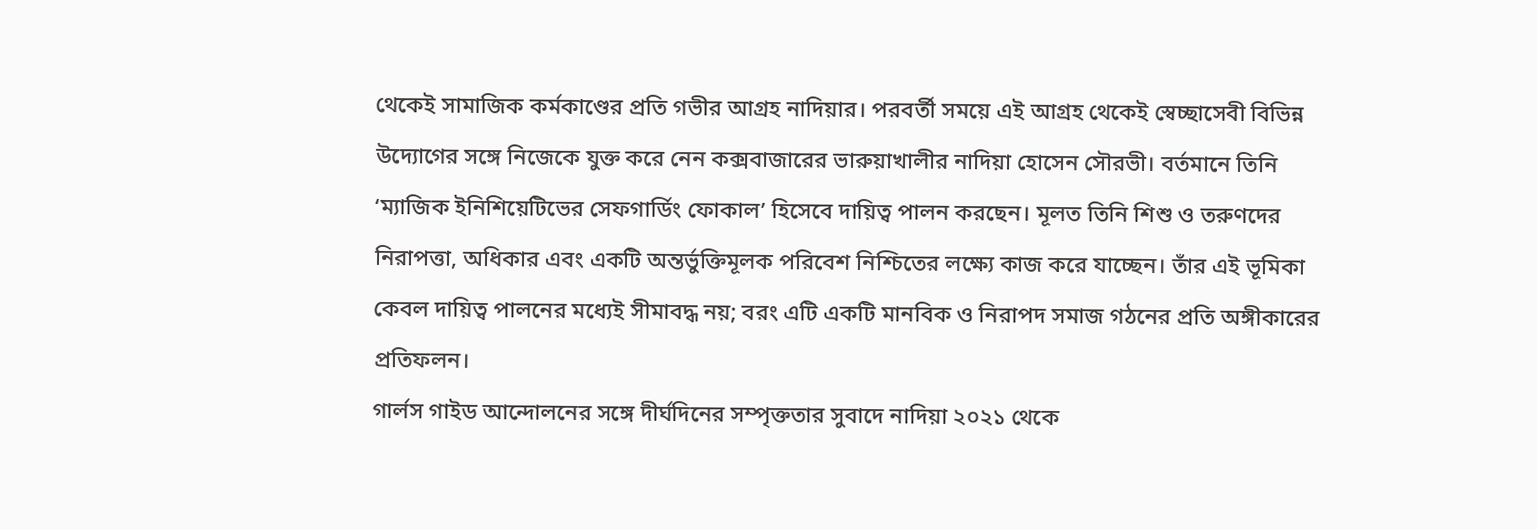থেকেই সামাজিক কর্মকাণ্ডের প্রতি গভীর আগ্রহ নাদিয়ার। পরবর্তী সময়ে এই আগ্রহ থেকেই স্বেচ্ছাসেবী বিভিন্ন উদ্যোগের সঙ্গে নিজেকে যুক্ত করে নেন কক্সবাজারের ভারুয়াখালীর নাদিয়া হোসেন সৌরভী। বর্তমানে তিনি ‘ম্যাজিক ইনিশিয়েটিভের সেফগার্ডিং ফোকাল’ হিসেবে দায়িত্ব পালন করছেন। মূলত তিনি শিশু ও তরুণদের নিরাপত্তা, অধিকার এবং একটি অন্তর্ভুক্তিমূলক পরিবেশ নিশ্চিতের লক্ষ্যে কাজ করে যাচ্ছেন। তাঁর এই ভূমিকা কেবল দায়িত্ব পালনের মধ্যেই সীমাবদ্ধ নয়; বরং এটি একটি মানবিক ও নিরাপদ সমাজ গঠনের প্রতি অঙ্গীকারের প্রতিফলন।
গার্লস গাইড আন্দোলনের সঙ্গে দীর্ঘদিনের সম্পৃক্ততার সুবাদে নাদিয়া ২০২১ থেকে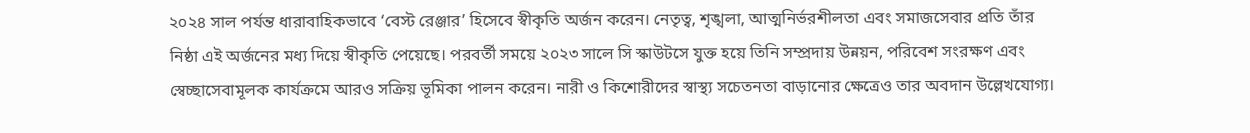২০২৪ সাল পর্যন্ত ধারাবাহিকভাবে ‘বেস্ট রেঞ্জার’ হিসেবে স্বীকৃতি অর্জন করেন। নেতৃত্ব, শৃঙ্খলা, আত্মনির্ভরশীলতা এবং সমাজসেবার প্রতি তাঁর নিষ্ঠা এই অর্জনের মধ্য দিয়ে স্বীকৃতি পেয়েছে। পরবর্তী সময়ে ২০২৩ সালে সি স্কাউটসে যুক্ত হয়ে তিনি সম্প্রদায় উন্নয়ন, পরিবেশ সংরক্ষণ এবং স্বেচ্ছাসেবামূলক কার্যক্রমে আরও সক্রিয় ভূমিকা পালন করেন। নারী ও কিশোরীদের স্বাস্থ্য সচেতনতা বাড়ানোর ক্ষেত্রেও তার অবদান উল্লেখযোগ্য।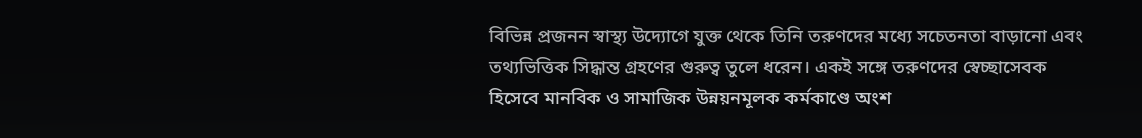বিভিন্ন প্রজনন স্বাস্থ্য উদ্যোগে যুক্ত থেকে তিনি তরুণদের মধ্যে সচেতনতা বাড়ানো এবং তথ্যভিত্তিক সিদ্ধান্ত গ্রহণের গুরুত্ব তুলে ধরেন। একই সঙ্গে তরুণদের স্বেচ্ছাসেবক হিসেবে মানবিক ও সামাজিক উন্নয়নমূলক কর্মকাণ্ডে অংশ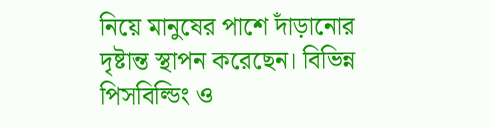নিয়ে মানুষের পাশে দাঁড়ানোর দৃষ্টান্ত স্থাপন করেছেন। বিভিন্ন পিসবিল্ডিং ও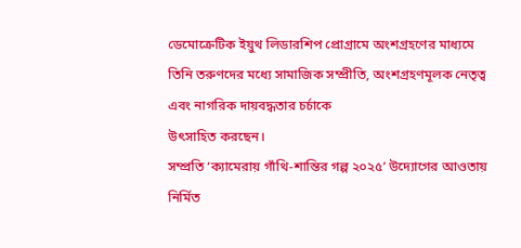ডেমোক্রেটিক ইয়ুথ লিডারশিপ প্রোগ্রামে অংশগ্রহণের মাধ্যমে তিনি তরুণদের মধ্যে সামাজিক সম্প্রীতি, অংশগ্রহণমূলক নেতৃত্ব এবং নাগরিক দায়বদ্ধতার চর্চাকে
উৎসাহিত করছেন।
সম্প্রতি ‘ক্যামেরায় গাঁথি-শান্তির গল্প ২০২৫’ উদ্যোগের আওতায় নির্মিত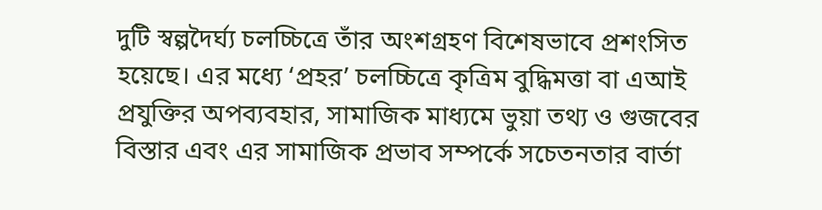দুটি স্বল্পদৈর্ঘ্য চলচ্চিত্রে তাঁর অংশগ্রহণ বিশেষভাবে প্রশংসিত হয়েছে। এর মধ্যে ‘প্রহর’ চলচ্চিত্রে কৃত্রিম বুদ্ধিমত্তা বা এআই প্রযুক্তির অপব্যবহার, সামাজিক মাধ্যমে ভুয়া তথ্য ও গুজবের বিস্তার এবং এর সামাজিক প্রভাব সম্পর্কে সচেতনতার বার্তা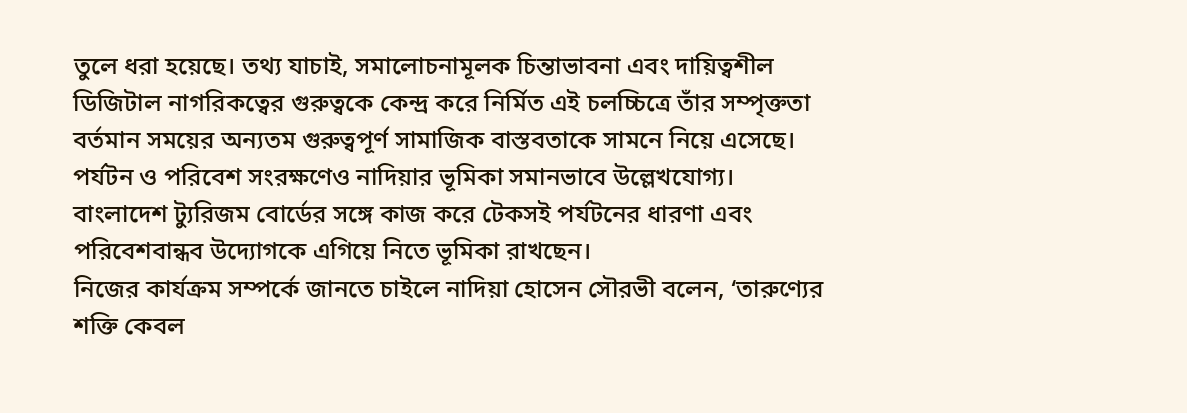তুলে ধরা হয়েছে। তথ্য যাচাই, সমালোচনামূলক চিন্তাভাবনা এবং দায়িত্বশীল ডিজিটাল নাগরিকত্বের গুরুত্বকে কেন্দ্র করে নির্মিত এই চলচ্চিত্রে তাঁর সম্পৃক্ততা বর্তমান সময়ের অন্যতম গুরুত্বপূর্ণ সামাজিক বাস্তবতাকে সামনে নিয়ে এসেছে।
পর্যটন ও পরিবেশ সংরক্ষণেও নাদিয়ার ভূমিকা সমানভাবে উল্লেখযোগ্য। বাংলাদেশ ট্যুরিজম বোর্ডের সঙ্গে কাজ করে টেকসই পর্যটনের ধারণা এবং পরিবেশবান্ধব উদ্যোগকে এগিয়ে নিতে ভূমিকা রাখছেন।
নিজের কার্যক্রম সম্পর্কে জানতে চাইলে নাদিয়া হোসেন সৌরভী বলেন, ‘তারুণ্যের শক্তি কেবল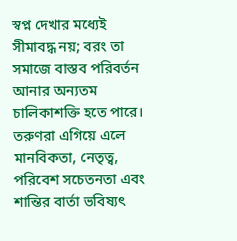স্বপ্ন দেখার মধ্যেই সীমাবদ্ধ নয়; বরং তা সমাজে বাস্তব পরিবর্তন আনার অন্যতম চালিকাশক্তি হতে পারে। তরুণরা এগিয়ে এলে মানবিকতা, নেতৃত্ব, পরিবেশ সচেতনতা এবং শান্তির বার্তা ভবিষ্যৎ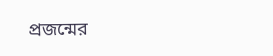প্রজন্মের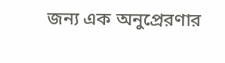জন্য এক অনুপ্রেরণার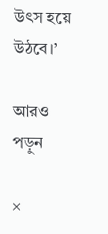উৎস হয়ে উঠবে।’

আরও পড়ুন

×